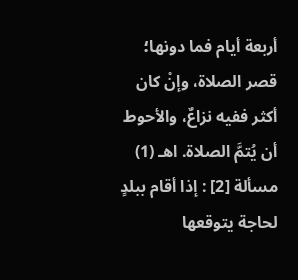أربعة أيام فما دونها؛ قصر الصلاة، وإنْ كان أكثر ففيه نزاعٌ، والأحوط أن يُتمَّ الصلاة. اهـ (1)
مسألة [2] : إذا أقام ببلدٍ لحاجة يتوقعها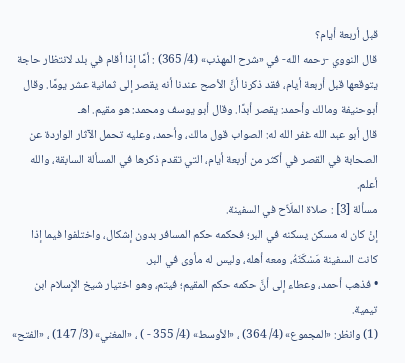قبل أربعة أيام؟
قال النووي -رحمه الله- في «شرح المهذب» (4/ 365) : أمَّا إذا أقام في بلد لانتظار حاجة يتوقعها قبل أربعة أيام، فقد ذكرنا أنَّ الأصح عندنا أنه يقصر إلى ثمانية عشر يومًا. وقال أبوحنيفة ومالك وأحمد: يقصر أبدًا. وقال أبو يوسف ومحمد: هو مقيم. اهـ
قال أبو عبد الله غفر الله له: الصواب قول مالك، وأحمد، وعليه تحمل الآثار الواردة عن الصحابة في القصر في أكثر من أربعة أيام، التي تقدم ذكرها في المسألة السابقة، والله أعلم.
مسألة [3] : صلاة الملَاّح في السفينة.
إنْ كان له مسكن يسكنه في البر؛ فحكمه حكم المسافر بدون إشكال، واختلفوا فيما إذا كانت السفينة مَسْكَنَهُ، ومعه أهله، وليس له مأوى في البر.
• فذهب أحمد، وعطاء إلى أنَّ حكمه حكم المقيم؛ فيتم، وهو اختيار شيخ الإسلام ابن تيمية.
(1) وانظر: «المجموع» (4/ 364) ، «الأوسط» (4/ 355 - ) ، «المغني» (3/ 147) ، «الفتح»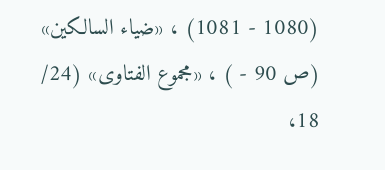(1080 - 1081) ، «ضياء السالكين» (ص 90 - ) ، «مجموع الفتاوى» (24/ 18،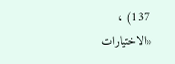137) ، «الاختيارات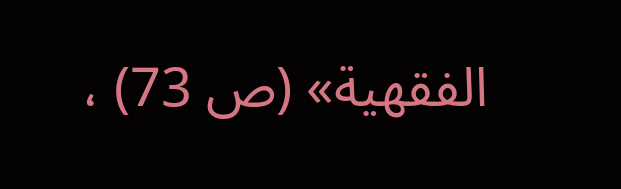الفقهية» (ص 73) ،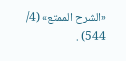«الشرح الممتع» (4/ 544) .